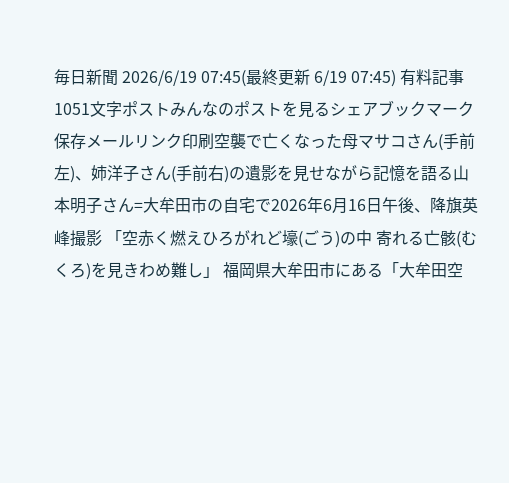毎日新聞 2026/6/19 07:45(最終更新 6/19 07:45) 有料記事 1051文字ポストみんなのポストを見るシェアブックマーク保存メールリンク印刷空襲で亡くなった母マサコさん(手前左)、姉洋子さん(手前右)の遺影を見せながら記憶を語る山本明子さん=大牟田市の自宅で2026年6月16日午後、降旗英峰撮影 「空赤く燃えひろがれど壕(ごう)の中 寄れる亡骸(むくろ)を見きわめ難し」 福岡県大牟田市にある「大牟田空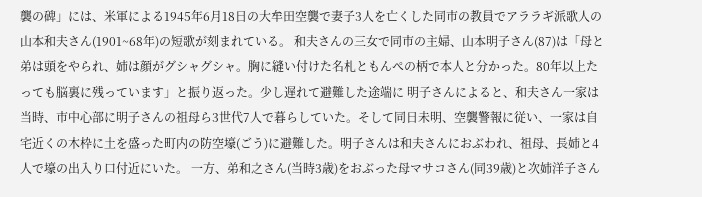襲の碑」には、米軍による1945年6月18日の大牟田空襲で妻子3人を亡くした同市の教員でアララギ派歌人の山本和夫さん(1901~68年)の短歌が刻まれている。 和夫さんの三女で同市の主婦、山本明子さん(87)は「母と弟は頭をやられ、姉は顔がグシャグシャ。胸に縫い付けた名札ともんぺの柄で本人と分かった。80年以上たっても脳裏に残っています」と振り返った。少し遅れて避難した途端に 明子さんによると、和夫さん一家は当時、市中心部に明子さんの祖母ら3世代7人で暮らしていた。そして同日未明、空襲警報に従い、一家は自宅近くの木枠に土を盛った町内の防空壕(ごう)に避難した。明子さんは和夫さんにおぶわれ、祖母、長姉と4人で壕の出入り口付近にいた。 一方、弟和之さん(当時3歳)をおぶった母マサコさん(同39歳)と次姉洋子さん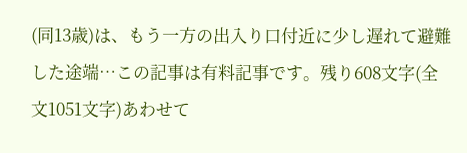(同13歳)は、もう一方の出入り口付近に少し遅れて避難した途端…この記事は有料記事です。残り608文字(全文1051文字)あわせて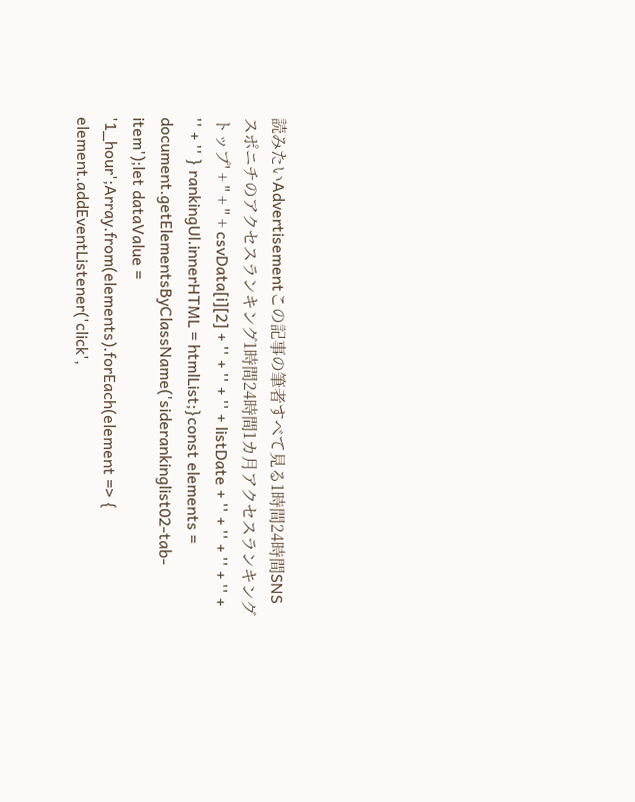読みたいAdvertisementこの記事の筆者すべて見る1時間24時間SNSスポニチのアクセスランキング1時間24時間1カ月アクセスランキングトップ' + '' + '' + csvData[i][2] + '' + '' + '' + listDate + '' + '' + '' + '' + '' + '' } rankingUl.innerHTML = htmlList;}const elements = document.getElementsByClassName('siderankinglist02-tab-item');let dataValue = '1_hour';Array.from(elements).forEach(element => { element.addEventListener('click',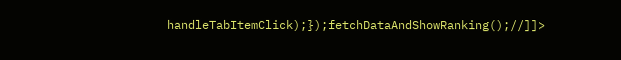handleTabItemClick);});fetchDataAndShowRanking();//]]>